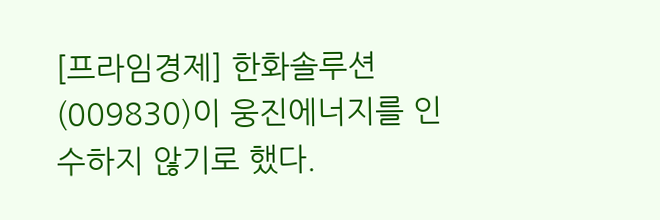[프라임경제] 한화솔루션(009830)이 웅진에너지를 인수하지 않기로 했다.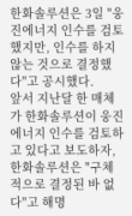한화솔루션은 3일 "웅진에너지 인수를 검토했지만, 인수를 하지 않는 것으로 결정했다"고 공시했다.
앞서 지난달 한 매체가 한화솔루션이 웅진에너지 인수를 검토하고 있다고 보도하자, 한화솔루션은 "구체적으로 결정된 바 없다"고 해명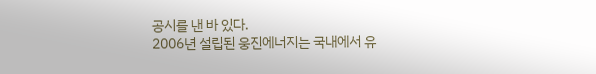공시를 낸 바 있다.
2006년 설립된 웅진에너지는 국내에서 유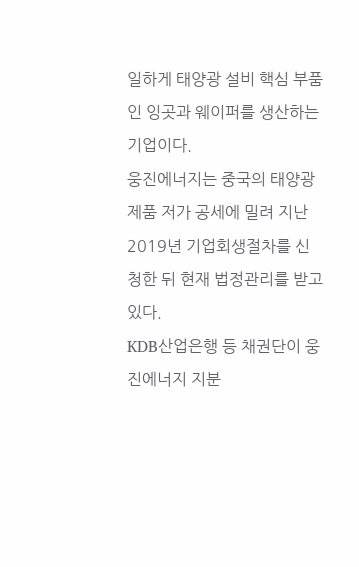일하게 태양광 설비 핵심 부품인 잉곳과 웨이퍼를 생산하는 기업이다.
웅진에너지는 중국의 태양광 제품 저가 공세에 밀려 지난 2019년 기업회생절차를 신청한 뒤 현재 법정관리를 받고 있다.
KDB산업은행 등 채권단이 웅진에너지 지분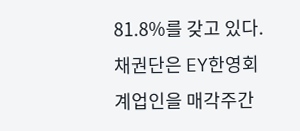81.8%를 갖고 있다. 채권단은 EY한영회계업인을 매각주간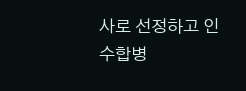사로 선정하고 인수합병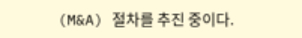(M&A) 절차를 추진 중이다.